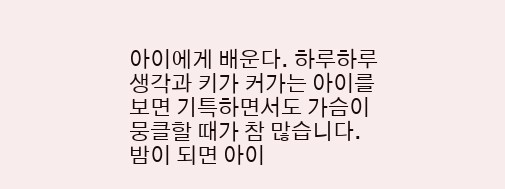아이에게 배운다. 하루하루 생각과 키가 커가는 아이를 보면 기특하면서도 가슴이 뭉클할 때가 참 많습니다.
밤이 되면 아이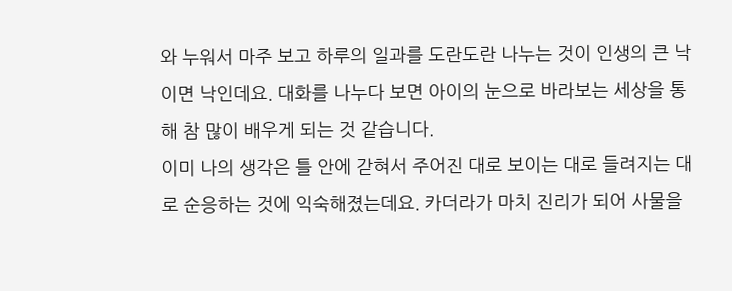와 누워서 마주 보고 하루의 일과를 도란도란 나누는 것이 인생의 큰 낙이면 낙인데요. 대화를 나누다 보면 아이의 눈으로 바라보는 세상을 통해 참 많이 배우게 되는 것 같습니다.
이미 나의 생각은 틀 안에 갇혀서 주어진 대로 보이는 대로 들려지는 대로 순응하는 것에 익숙해졌는데요. 카더라가 마치 진리가 되어 사물을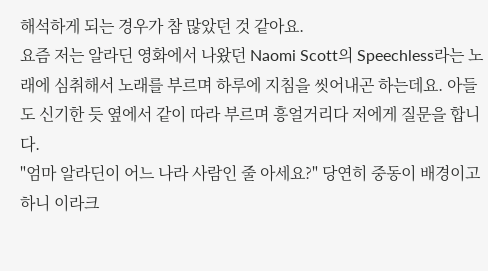해석하게 되는 경우가 참 많았던 것 같아요.
요즘 저는 알라딘 영화에서 나왔던 Naomi Scott의 Speechless라는 노래에 심취해서 노래를 부르며 하루에 지침을 씻어내곤 하는데요. 아들도 신기한 듯 옆에서 같이 따라 부르며 흥얼거리다 저에게 질문을 합니다.
"엄마 알라딘이 어느 나라 사람인 줄 아세요?" 당연히 중동이 배경이고 하니 이라크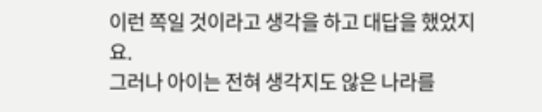이런 쪽일 것이라고 생각을 하고 대답을 했었지요.
그러나 아이는 전혀 생각지도 않은 나라를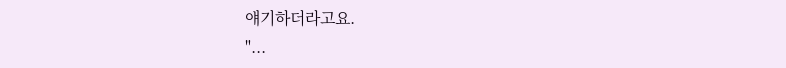얘기하더라고요.
"...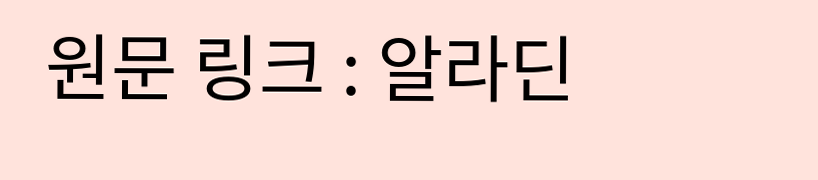원문 링크 : 알라딘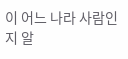이 어느 나라 사람인지 알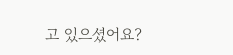고 있으셨어요?